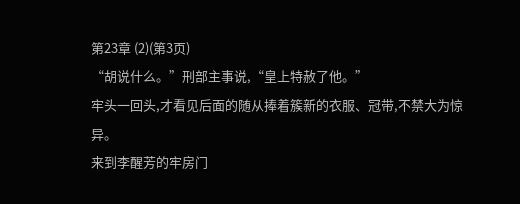第23章 (2)(第3页)
“胡说什么。”刑部主事说,“皇上特赦了他。”
牢头一回头,才看见后面的随从捧着簇新的衣服、冠带,不禁大为惊异。
来到李醒芳的牢房门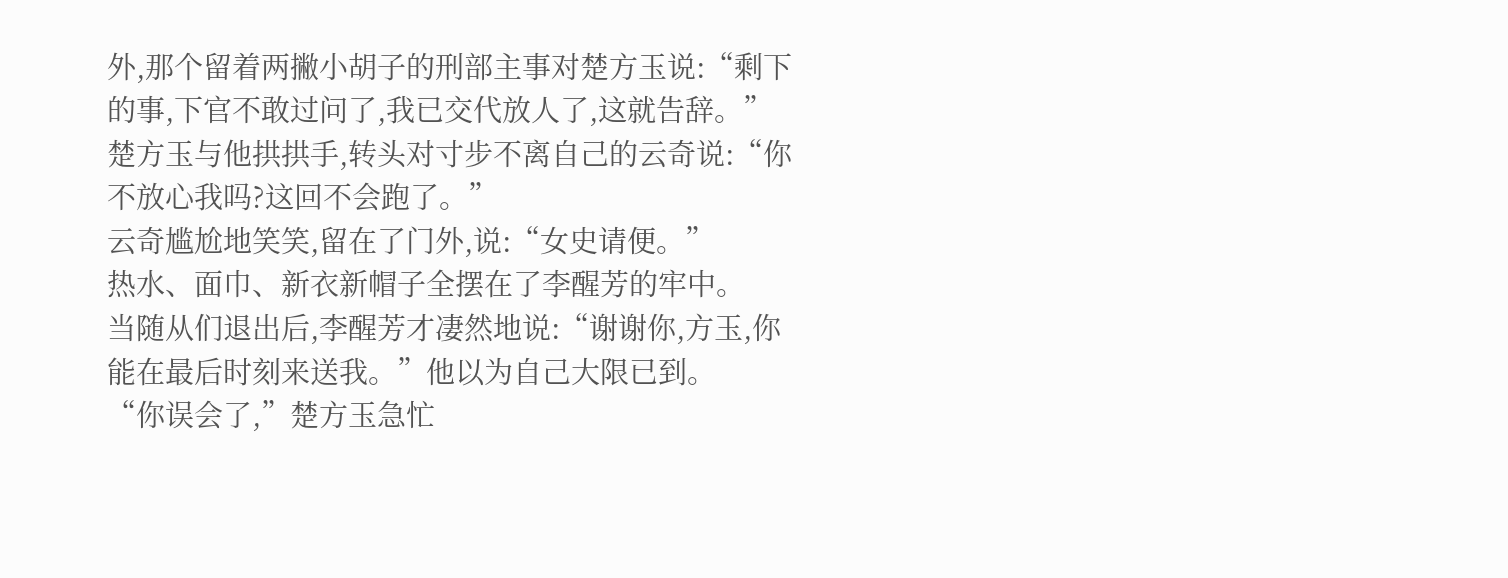外,那个留着两撇小胡子的刑部主事对楚方玉说:“剩下的事,下官不敢过问了,我已交代放人了,这就告辞。”
楚方玉与他拱拱手,转头对寸步不离自己的云奇说:“你不放心我吗?这回不会跑了。”
云奇尴尬地笑笑,留在了门外,说:“女史请便。”
热水、面巾、新衣新帽子全摆在了李醒芳的牢中。
当随从们退出后,李醒芳才凄然地说:“谢谢你,方玉,你能在最后时刻来送我。”他以为自己大限已到。
“你误会了,”楚方玉急忙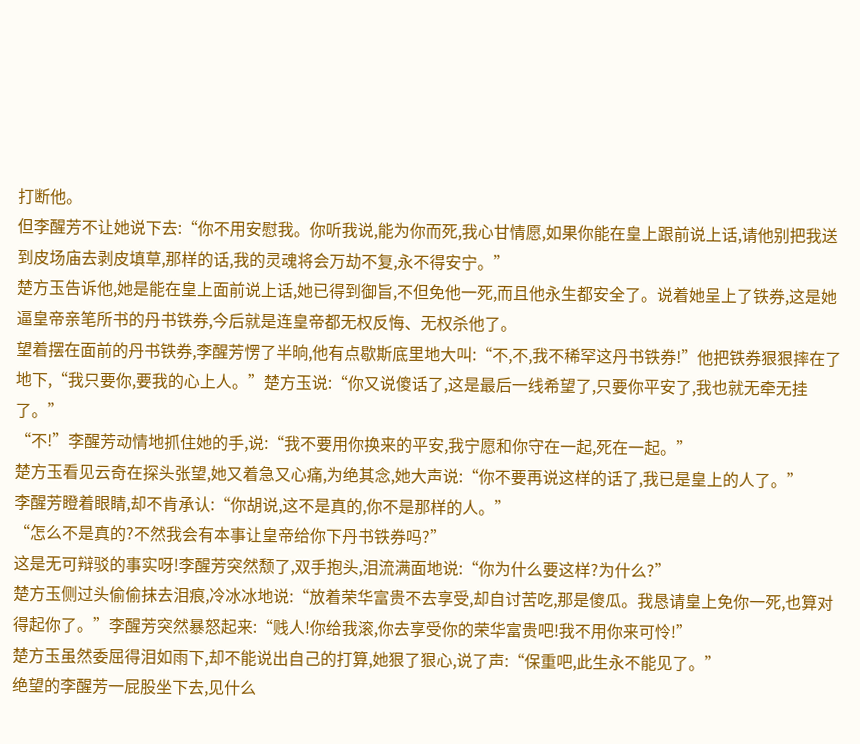打断他。
但李醒芳不让她说下去:“你不用安慰我。你听我说,能为你而死,我心甘情愿,如果你能在皇上跟前说上话,请他别把我送到皮场庙去剥皮填草,那样的话,我的灵魂将会万劫不复,永不得安宁。”
楚方玉告诉他,她是能在皇上面前说上话,她已得到御旨,不但免他一死,而且他永生都安全了。说着她呈上了铁券,这是她逼皇帝亲笔所书的丹书铁券,今后就是连皇帝都无权反悔、无权杀他了。
望着摆在面前的丹书铁券,李醒芳愣了半晌,他有点歇斯底里地大叫:“不,不,我不稀罕这丹书铁券!”他把铁券狠狠摔在了地下,“我只要你,要我的心上人。”楚方玉说:“你又说傻话了,这是最后一线希望了,只要你平安了,我也就无牵无挂了。”
“不!”李醒芳动情地抓住她的手,说:“我不要用你换来的平安,我宁愿和你守在一起,死在一起。”
楚方玉看见云奇在探头张望,她又着急又心痛,为绝其念,她大声说:“你不要再说这样的话了,我已是皇上的人了。”
李醒芳瞪着眼睛,却不肯承认:“你胡说,这不是真的,你不是那样的人。”
“怎么不是真的?不然我会有本事让皇帝给你下丹书铁券吗?”
这是无可辩驳的事实呀!李醒芳突然颓了,双手抱头,泪流满面地说:“你为什么要这样?为什么?”
楚方玉侧过头偷偷抹去泪痕,冷冰冰地说:“放着荣华富贵不去享受,却自讨苦吃,那是傻瓜。我恳请皇上免你一死,也算对得起你了。”李醒芳突然暴怒起来:“贱人!你给我滚,你去享受你的荣华富贵吧!我不用你来可怜!”
楚方玉虽然委屈得泪如雨下,却不能说出自己的打算,她狠了狠心,说了声:“保重吧,此生永不能见了。”
绝望的李醒芳一屁股坐下去,见什么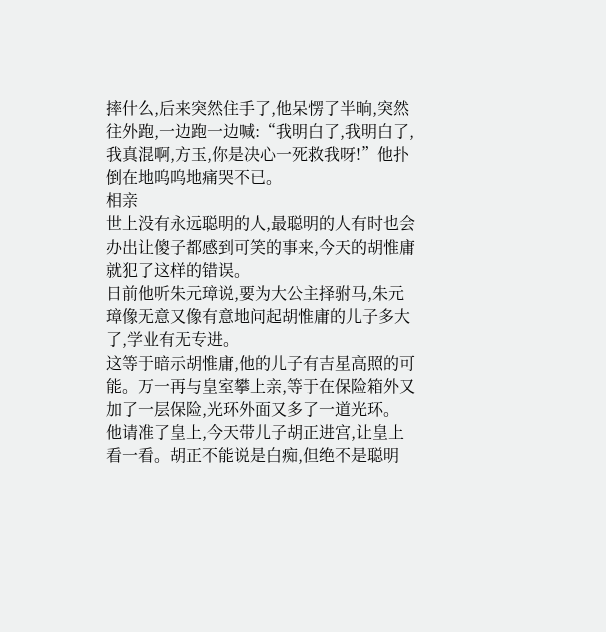摔什么,后来突然住手了,他呆愣了半晌,突然往外跑,一边跑一边喊:“我明白了,我明白了,我真混啊,方玉,你是决心一死救我呀!”他扑倒在地呜呜地痛哭不已。
相亲
世上没有永远聪明的人,最聪明的人有时也会办出让傻子都感到可笑的事来,今天的胡惟庸就犯了这样的错误。
日前他听朱元璋说,要为大公主择驸马,朱元璋像无意又像有意地问起胡惟庸的儿子多大了,学业有无专进。
这等于暗示胡惟庸,他的儿子有吉星高照的可能。万一再与皇室攀上亲,等于在保险箱外又加了一层保险,光环外面又多了一道光环。
他请准了皇上,今天带儿子胡正进宫,让皇上看一看。胡正不能说是白痴,但绝不是聪明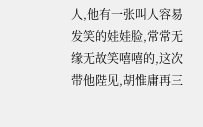人,他有一张叫人容易发笑的娃娃脸,常常无缘无故笑嘻嘻的,这次带他陛见,胡惟庸再三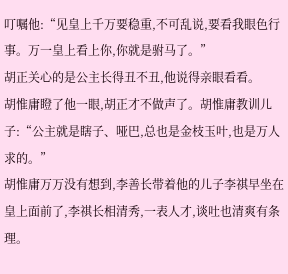叮嘱他:“见皇上千万要稳重,不可乱说,要看我眼色行事。万一皇上看上你,你就是驸马了。”
胡正关心的是公主长得丑不丑,他说得亲眼看看。
胡惟庸瞪了他一眼,胡正才不做声了。胡惟庸教训儿子:“公主就是瞎子、哑巴,总也是金枝玉叶,也是万人求的。”
胡惟庸万万没有想到,李善长带着他的儿子李祺早坐在皇上面前了,李祺长相清秀,一表人才,谈吐也清爽有条理。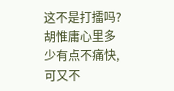这不是打擂吗?胡惟庸心里多少有点不痛快,可又不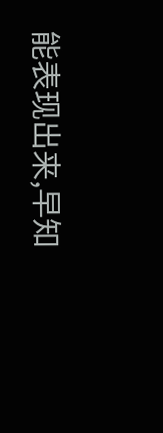能表现出来,早知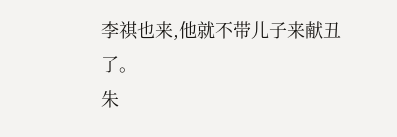李祺也来,他就不带儿子来献丑了。
朱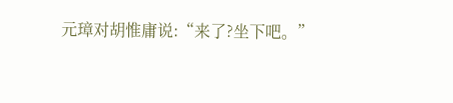元璋对胡惟庸说:“来了?坐下吧。”